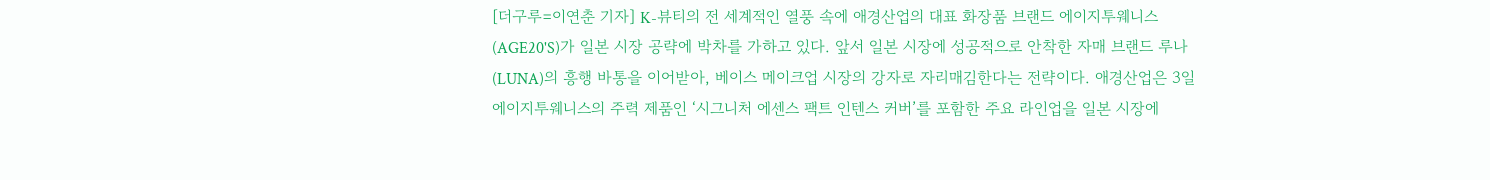[더구루=이연춘 기자] K-뷰티의 전 세계적인 열풍 속에 애경산업의 대표 화장품 브랜드 에이지투웨니스(AGE20'S)가 일본 시장 공략에 박차를 가하고 있다. 앞서 일본 시장에 성공적으로 안착한 자매 브랜드 루나(LUNA)의 흥행 바통을 이어받아, 베이스 메이크업 시장의 강자로 자리매김한다는 전략이다. 애경산업은 3일 에이지투웨니스의 주력 제품인 ‘시그니처 에센스 팩트 인텐스 커버’를 포함한 주요 라인업을 일본 시장에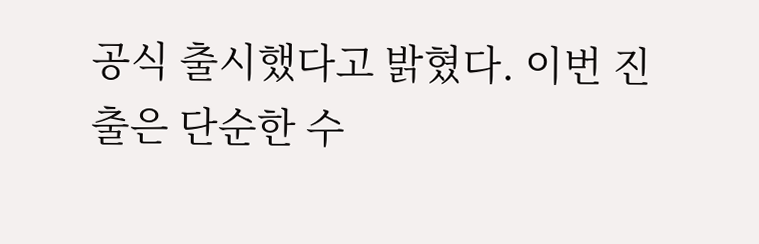공식 출시했다고 밝혔다. 이번 진출은 단순한 수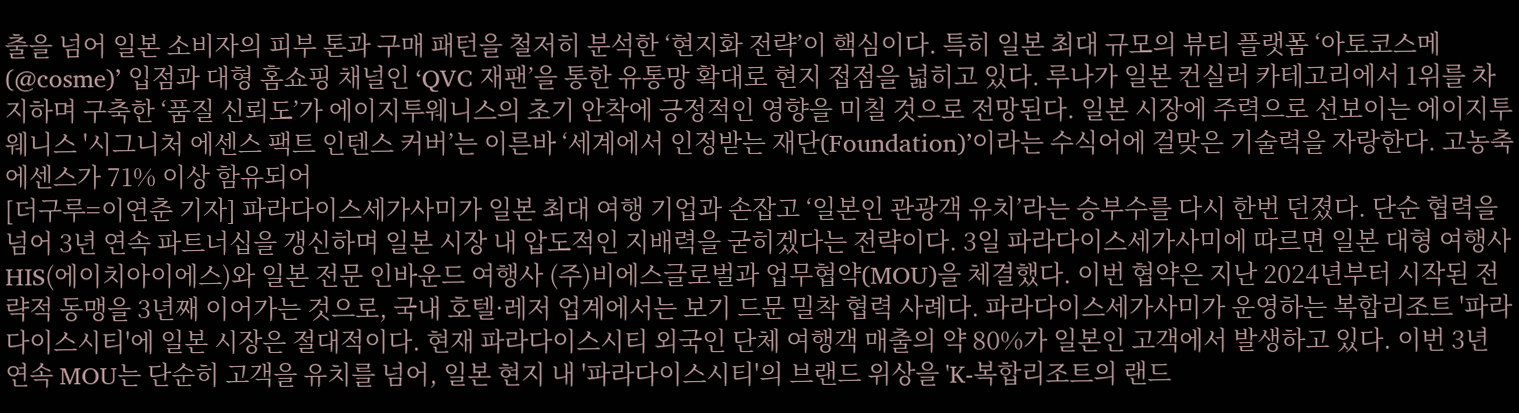출을 넘어 일본 소비자의 피부 톤과 구매 패턴을 철저히 분석한 ‘현지화 전략’이 핵심이다. 특히 일본 최대 규모의 뷰티 플랫폼 ‘아토코스메(@cosme)’ 입점과 대형 홈쇼핑 채널인 ‘QVC 재팬’을 통한 유통망 확대로 현지 접점을 넓히고 있다. 루나가 일본 컨실러 카테고리에서 1위를 차지하며 구축한 ‘품질 신뢰도’가 에이지투웨니스의 초기 안착에 긍정적인 영향을 미칠 것으로 전망된다. 일본 시장에 주력으로 선보이는 에이지투웨니스 '시그니처 에센스 팩트 인텐스 커버’는 이른바 ‘세계에서 인정받는 재단(Foundation)’이라는 수식어에 걸맞은 기술력을 자랑한다. 고농축 에센스가 71% 이상 함유되어
[더구루=이연춘 기자] 파라다이스세가사미가 일본 최대 여행 기업과 손잡고 ‘일본인 관광객 유치’라는 승부수를 다시 한번 던졌다. 단순 협력을 넘어 3년 연속 파트너십을 갱신하며 일본 시장 내 압도적인 지배력을 굳히겠다는 전략이다. 3일 파라다이스세가사미에 따르면 일본 대형 여행사 HIS(에이치아이에스)와 일본 전문 인바운드 여행사 (주)비에스글로벌과 업무협약(MOU)을 체결했다. 이번 협약은 지난 2024년부터 시작된 전략적 동맹을 3년째 이어가는 것으로, 국내 호텔·레저 업계에서는 보기 드문 밀착 협력 사례다. 파라다이스세가사미가 운영하는 복합리조트 '파라다이스시티'에 일본 시장은 절대적이다. 현재 파라다이스시티 외국인 단체 여행객 매출의 약 80%가 일본인 고객에서 발생하고 있다. 이번 3년 연속 MOU는 단순히 고객을 유치를 넘어, 일본 현지 내 '파라다이스시티'의 브랜드 위상을 'K-복합리조트의 랜드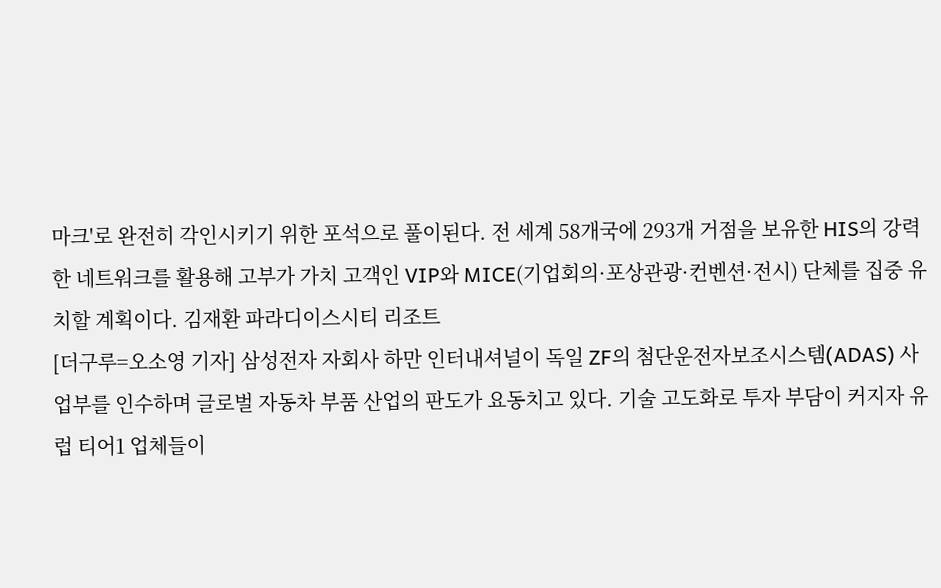마크'로 완전히 각인시키기 위한 포석으로 풀이된다. 전 세계 58개국에 293개 거점을 보유한 HIS의 강력한 네트워크를 활용해 고부가 가치 고객인 VIP와 MICE(기업회의·포상관광·컨벤션·전시) 단체를 집중 유치할 계획이다. 김재환 파라디이스시티 리조트
[더구루=오소영 기자] 삼성전자 자회사 하만 인터내셔널이 독일 ZF의 첨단운전자보조시스템(ADAS) 사업부를 인수하며 글로벌 자동차 부품 산업의 판도가 요동치고 있다. 기술 고도화로 투자 부담이 커지자 유럽 티어1 업체들이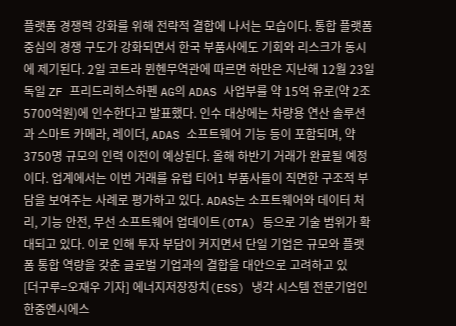플랫폼 경쟁력 강화를 위해 전략적 결합에 나서는 모습이다. 통합 플랫폼 중심의 경쟁 구도가 강화되면서 한국 부품사에도 기회와 리스크가 동시에 제기된다. 2일 코트라 뮌헨무역관에 따르면 하만은 지난해 12월 23일 독일 ZF 프리드리히스하펜 AG의 ADAS 사업부를 약 15억 유로(약 2조5700억원)에 인수한다고 발표했다. 인수 대상에는 차량용 연산 솔루션과 스마트 카메라, 레이더, ADAS 소프트웨어 기능 등이 포함되며, 약 3750명 규모의 인력 이전이 예상된다. 올해 하반기 거래가 완료될 예정이다. 업계에서는 이번 거래를 유럽 티어1 부품사들이 직면한 구조적 부담을 보여주는 사례로 평가하고 있다. ADAS는 소프트웨어와 데이터 처리, 기능 안전, 무선 소프트웨어 업데이트(OTA) 등으로 기술 범위가 확대되고 있다. 이로 인해 투자 부담이 커지면서 단일 기업은 규모와 플랫폼 통합 역량을 갖춘 글로벌 기업과의 결합을 대안으로 고려하고 있
[더구루=오재우 기자] 에너지저장장치(ESS) 냉각 시스템 전문기업인 한중엔시에스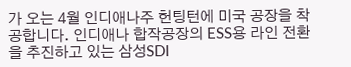가 오는 4월 인디애나주 헌팅턴에 미국 공장을 착공합니다. 인디애나 합작공장의 ESS용 라인 전환을 추진하고 있는 삼성SDI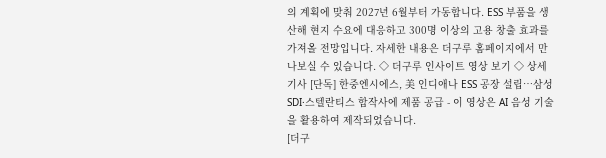의 계획에 맞춰 2027년 6월부터 가동합니다. ESS 부품을 생산해 현지 수요에 대응하고 300명 이상의 고용 창출 효과를 가져올 전망입니다. 자세한 내용은 더구루 홈페이지에서 만나보실 수 있습니다. ◇ 더구루 인사이트 영상 보기 ◇ 상세 기사 [단독] 한중엔시에스, 美 인디애나 ESS 공장 설립…삼성SDI·스텔란티스 합작사에 제품 공급 - 이 영상은 AI 음성 기술을 활용하여 제작되었습니다.
[더구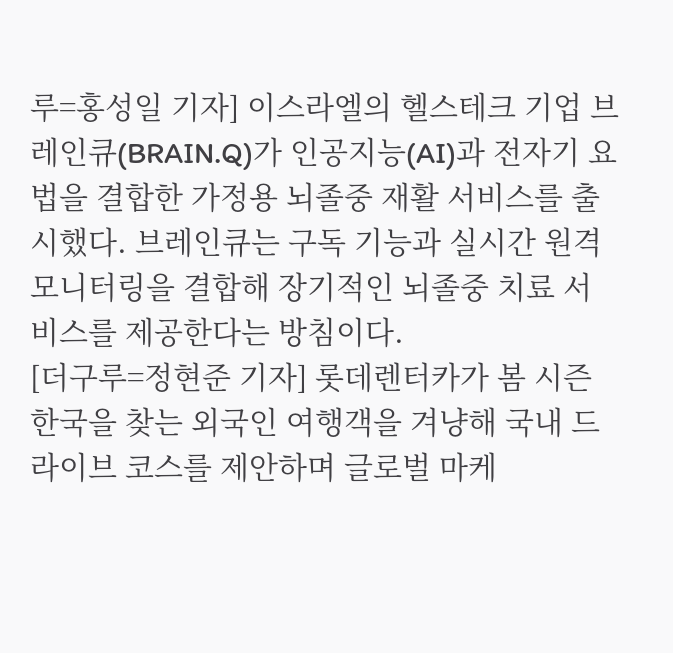루=홍성일 기자] 이스라엘의 헬스테크 기업 브레인큐(BRAIN.Q)가 인공지능(AI)과 전자기 요법을 결합한 가정용 뇌졸중 재활 서비스를 출시했다. 브레인큐는 구독 기능과 실시간 원격 모니터링을 결합해 장기적인 뇌졸중 치료 서비스를 제공한다는 방침이다.
[더구루=정현준 기자] 롯데렌터카가 봄 시즌 한국을 찾는 외국인 여행객을 겨냥해 국내 드라이브 코스를 제안하며 글로벌 마케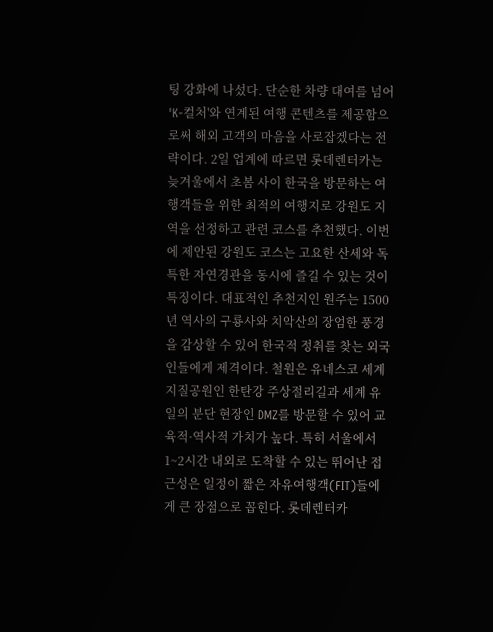팅 강화에 나섰다. 단순한 차량 대여를 넘어 'K-컬처'와 연계된 여행 콘텐츠를 제공함으로써 해외 고객의 마음을 사로잡겠다는 전략이다. 2일 업계에 따르면 롯데렌터카는 늦겨울에서 초봄 사이 한국을 방문하는 여행객들을 위한 최적의 여행지로 강원도 지역을 선정하고 관련 코스를 추천했다. 이번에 제안된 강원도 코스는 고요한 산세와 독특한 자연경관을 동시에 즐길 수 있는 것이 특징이다. 대표적인 추천지인 원주는 1500년 역사의 구룡사와 치악산의 장엄한 풍경을 감상할 수 있어 한국적 정취를 찾는 외국인들에게 제격이다. 철원은 유네스코 세계지질공원인 한탄강 주상절리길과 세계 유일의 분단 현장인 DMZ를 방문할 수 있어 교육적·역사적 가치가 높다. 특히 서울에서 1~2시간 내외로 도착할 수 있는 뛰어난 접근성은 일정이 짧은 자유여행객(FIT)들에게 큰 장점으로 꼽힌다. 롯데렌터카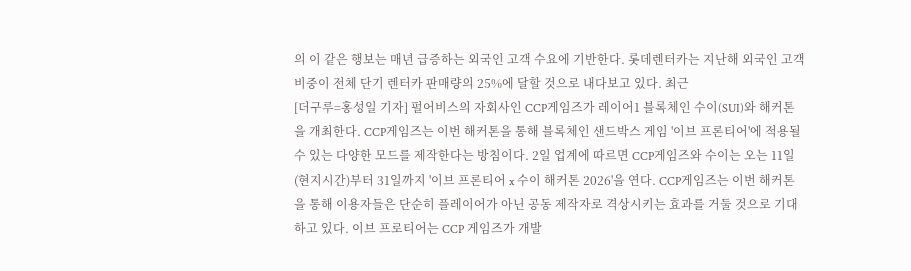의 이 같은 행보는 매년 급증하는 외국인 고객 수요에 기반한다. 롯데렌터카는 지난해 외국인 고객 비중이 전체 단기 렌터카 판매량의 25%에 달할 것으로 내다보고 있다. 최근
[더구루=홍성일 기자] 펄어비스의 자회사인 CCP게임즈가 레이어1 블록체인 수이(SUI)와 해커톤을 개최한다. CCP게임즈는 이번 해커톤을 통해 블록체인 샌드박스 게임 '이브 프론티어'에 적용될 수 있는 다양한 모드를 제작한다는 방침이다. 2일 업계에 따르면 CCP게임즈와 수이는 오는 11일(현지시간)부터 31일까지 '이브 프론티어 x 수이 해커톤 2026'을 연다. CCP게임즈는 이번 해커톤을 통해 이용자들은 단순히 플레이어가 아닌 공동 제작자로 격상시키는 효과를 거둘 것으로 기대하고 있다. 이브 프로티어는 CCP 게임즈가 개발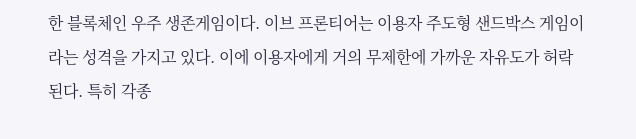한 블록체인 우주 생존게임이다. 이브 프론티어는 이용자 주도형 샌드박스 게임이라는 성격을 가지고 있다. 이에 이용자에게 거의 무제한에 가까운 자유도가 허락된다. 특히 각종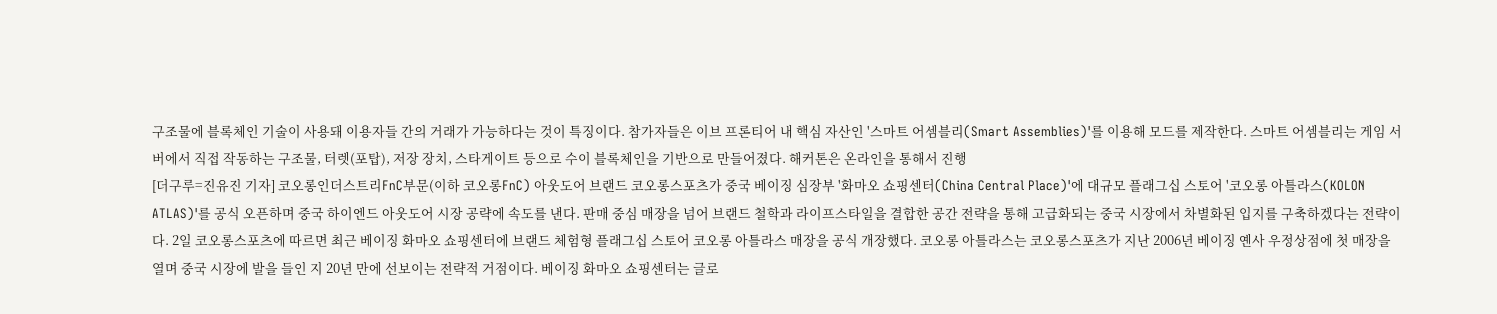구조물에 블록체인 기술이 사용돼 이용자들 간의 거래가 가능하다는 것이 특징이다. 참가자들은 이브 프론티어 내 핵심 자산인 '스마트 어셈블리(Smart Assemblies)'를 이용해 모드를 제작한다. 스마트 어셈블리는 게임 서버에서 직접 작동하는 구조물, 터렛(포탑), 저장 장치, 스타게이트 등으로 수이 블록체인을 기반으로 만들어졌다. 해커톤은 온라인을 통해서 진행
[더구루=진유진 기자] 코오롱인더스트리FnC부문(이하 코오롱FnC) 아웃도어 브랜드 코오롱스포츠가 중국 베이징 심장부 '화마오 쇼핑센터(China Central Place)'에 대규모 플래그십 스토어 '코오롱 아틀라스(KOLON ATLAS)'를 공식 오픈하며 중국 하이엔드 아웃도어 시장 공략에 속도를 낸다. 판매 중심 매장을 넘어 브랜드 철학과 라이프스타일을 결합한 공간 전략을 통해 고급화되는 중국 시장에서 차별화된 입지를 구축하겠다는 전략이다. 2일 코오롱스포츠에 따르면 최근 베이징 화마오 쇼핑센터에 브랜드 체험형 플래그십 스토어 코오롱 아틀라스 매장을 공식 개장했다. 코오롱 아틀라스는 코오롱스포츠가 지난 2006년 베이징 옌사 우정상점에 첫 매장을 열며 중국 시장에 발을 들인 지 20년 만에 선보이는 전략적 거점이다. 베이징 화마오 쇼핑센터는 글로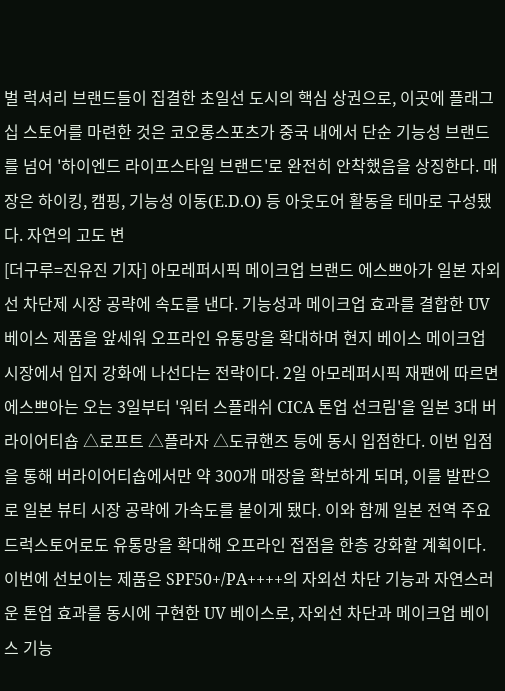벌 럭셔리 브랜드들이 집결한 초일선 도시의 핵심 상권으로, 이곳에 플래그십 스토어를 마련한 것은 코오롱스포츠가 중국 내에서 단순 기능성 브랜드를 넘어 '하이엔드 라이프스타일 브랜드'로 완전히 안착했음을 상징한다. 매장은 하이킹, 캠핑, 기능성 이동(E.D.O) 등 아웃도어 활동을 테마로 구성됐다. 자연의 고도 변
[더구루=진유진 기자] 아모레퍼시픽 메이크업 브랜드 에스쁘아가 일본 자외선 차단제 시장 공략에 속도를 낸다. 기능성과 메이크업 효과를 결합한 UV 베이스 제품을 앞세워 오프라인 유통망을 확대하며 현지 베이스 메이크업 시장에서 입지 강화에 나선다는 전략이다. 2일 아모레퍼시픽 재팬에 따르면 에스쁘아는 오는 3일부터 '워터 스플래쉬 CICA 톤업 선크림'을 일본 3대 버라이어티숍 △로프트 △플라자 △도큐핸즈 등에 동시 입점한다. 이번 입점을 통해 버라이어티숍에서만 약 300개 매장을 확보하게 되며, 이를 발판으로 일본 뷰티 시장 공략에 가속도를 붙이게 됐다. 이와 함께 일본 전역 주요 드럭스토어로도 유통망을 확대해 오프라인 접점을 한층 강화할 계획이다. 이번에 선보이는 제품은 SPF50+/PA++++의 자외선 차단 기능과 자연스러운 톤업 효과를 동시에 구현한 UV 베이스로, 자외선 차단과 메이크업 베이스 기능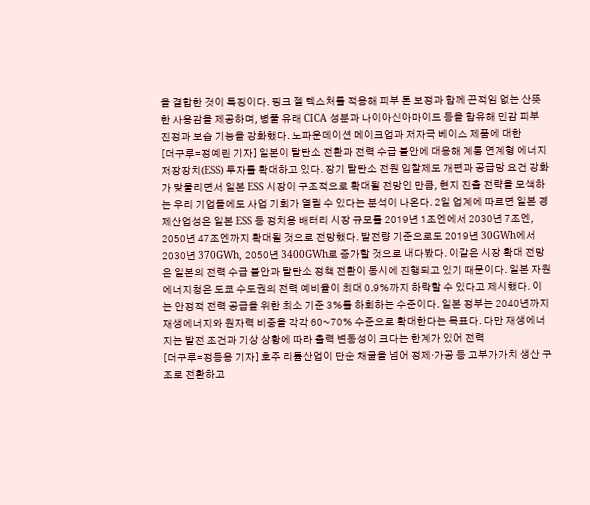을 결합한 것이 특징이다. 핑크 젤 텍스처를 적용해 피부 톤 보정과 함께 끈적임 없는 산뜻한 사용감을 제공하며, 병풀 유래 CICA 성분과 나이아신아마이드 등을 함유해 민감 피부 진정과 보습 기능을 강화했다. 노파운데이션 메이크업과 저자극 베이스 제품에 대한
[더구루=정예린 기자] 일본이 탈탄소 전환과 전력 수급 불안에 대응해 계통 연계형 에너지저장장치(ESS) 투자를 확대하고 있다. 장기 탈탄소 전원 입찰제도 개편과 공급망 요건 강화가 맞물리면서 일본 ESS 시장이 구조적으로 확대될 전망인 만큼, 현지 진출 전략을 모색하는 우리 기업들에도 사업 기회가 열릴 수 있다는 분석이 나온다. 2일 업계에 따르면 일본 경제산업성은 일본 ESS 등 정치용 배터리 시장 규모를 2019년 1조엔에서 2030년 7조엔, 2050년 47조엔까지 확대될 것으로 전망했다. 발전량 기준으로도 2019년 30GWh에서 2030년 370GWh, 2050년 3400GWh로 증가할 것으로 내다봤다. 이같은 시장 확대 전망은 일본의 전력 수급 불안과 탈탄소 정책 전환이 동시에 진행되고 있기 때문이다. 일본 자원에너지청은 도쿄 수도권의 전력 예비율이 최대 0.9%까지 하락할 수 있다고 제시했다. 이는 안정적 전력 공급을 위한 최소 기준 3%를 하회하는 수준이다. 일본 정부는 2040년까지 재생에너지와 원자력 비중을 각각 60~70% 수준으로 확대한다는 목표다. 다만 재생에너지는 발전 조건과 기상 상황에 따라 출력 변동성이 크다는 한계가 있어 전력
[더구루=정등용 기자] 호주 리튬산업이 단순 채굴을 넘어 정제·가공 등 고부가가치 생산 구조로 전환하고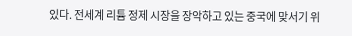있다. 전세계 리튬 정제 시장을 장악하고 있는 중국에 맞서기 위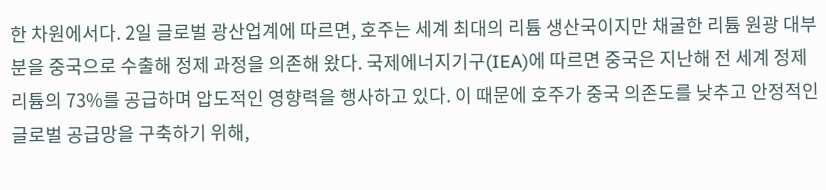한 차원에서다. 2일 글로벌 광산업계에 따르면, 호주는 세계 최대의 리튬 생산국이지만 채굴한 리튬 원광 대부분을 중국으로 수출해 정제 과정을 의존해 왔다. 국제에너지기구(IEA)에 따르면 중국은 지난해 전 세계 정제 리튬의 73%를 공급하며 압도적인 영향력을 행사하고 있다. 이 때문에 호주가 중국 의존도를 낮추고 안정적인 글로벌 공급망을 구축하기 위해,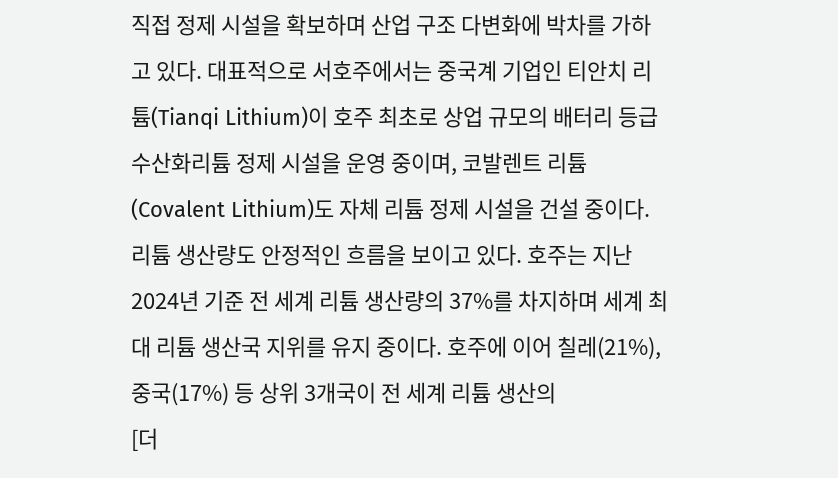직접 정제 시설을 확보하며 산업 구조 다변화에 박차를 가하고 있다. 대표적으로 서호주에서는 중국계 기업인 티안치 리튬(Tianqi Lithium)이 호주 최초로 상업 규모의 배터리 등급 수산화리튬 정제 시설을 운영 중이며, 코발렌트 리튬(Covalent Lithium)도 자체 리튬 정제 시설을 건설 중이다. 리튬 생산량도 안정적인 흐름을 보이고 있다. 호주는 지난 2024년 기준 전 세계 리튬 생산량의 37%를 차지하며 세계 최대 리튬 생산국 지위를 유지 중이다. 호주에 이어 칠레(21%), 중국(17%) 등 상위 3개국이 전 세계 리튬 생산의
[더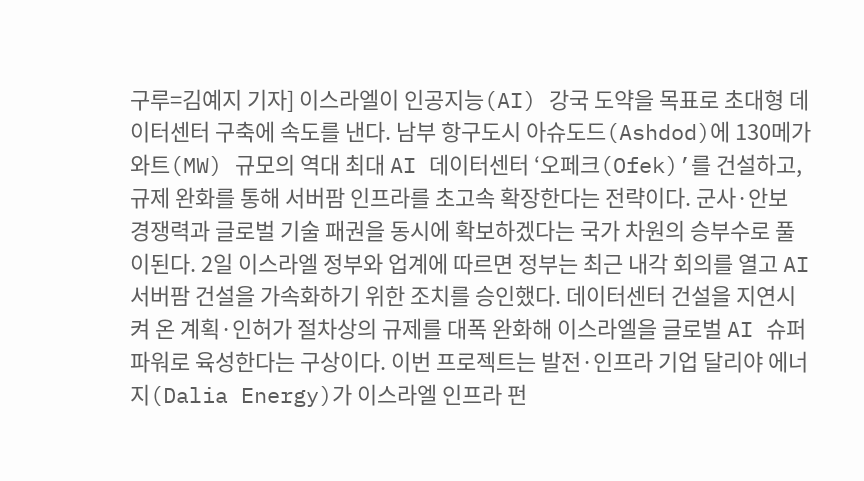구루=김예지 기자] 이스라엘이 인공지능(AI) 강국 도약을 목표로 초대형 데이터센터 구축에 속도를 낸다. 남부 항구도시 아슈도드(Ashdod)에 130메가와트(MW) 규모의 역대 최대 AI 데이터센터 ‘오페크(Ofek)’를 건설하고, 규제 완화를 통해 서버팜 인프라를 초고속 확장한다는 전략이다. 군사·안보 경쟁력과 글로벌 기술 패권을 동시에 확보하겠다는 국가 차원의 승부수로 풀이된다. 2일 이스라엘 정부와 업계에 따르면 정부는 최근 내각 회의를 열고 AI 서버팜 건설을 가속화하기 위한 조치를 승인했다. 데이터센터 건설을 지연시켜 온 계획·인허가 절차상의 규제를 대폭 완화해 이스라엘을 글로벌 AI 슈퍼파워로 육성한다는 구상이다. 이번 프로젝트는 발전·인프라 기업 달리야 에너지(Dalia Energy)가 이스라엘 인프라 펀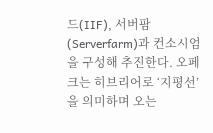드(IIF), 서버팜(Serverfarm)과 컨소시엄을 구성해 추진한다. 오페크는 히브리어로 ‘지평선’을 의미하며 오는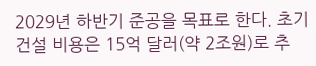2029년 하반기 준공을 목표로 한다. 초기 건설 비용은 15억 달러(약 2조원)로 추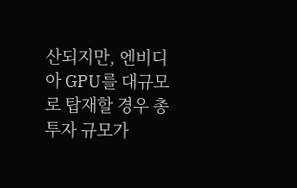산되지만, 엔비디아 GPU를 대규모로 탑재할 경우 총 투자 규모가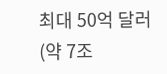최대 50억 달러(약 7조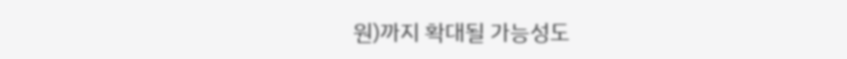원)까지 확대될 가능성도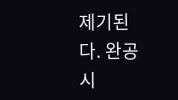제기된다. 완공 시